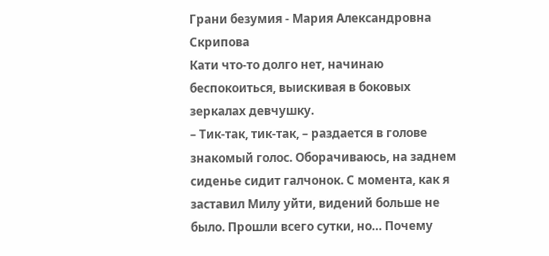Грани безумия - Мария Александровна Скрипова
Кати что-то долго нет, начинаю беспокоиться, выискивая в боковых зеркалах девчушку.
– Тик-так, тик-так, – раздается в голове знакомый голос. Оборачиваюсь, на заднем сиденье сидит галчонок. С момента, как я заставил Милу уйти, видений больше не было. Прошли всего сутки, но… Почему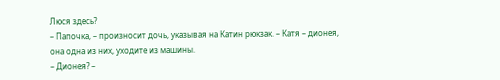Люся здесь?
– Папочка, – произносит дочь, указывая на Катин рюкзак. – Катя – дионея, она одна из них, уходите из машины.
– Дионея? –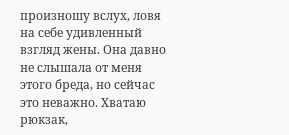произношу вслух, ловя на себе удивленный взгляд жены. Она давно не слышала от меня этого бреда, но сейчас это неважно. Хватаю рюкзак,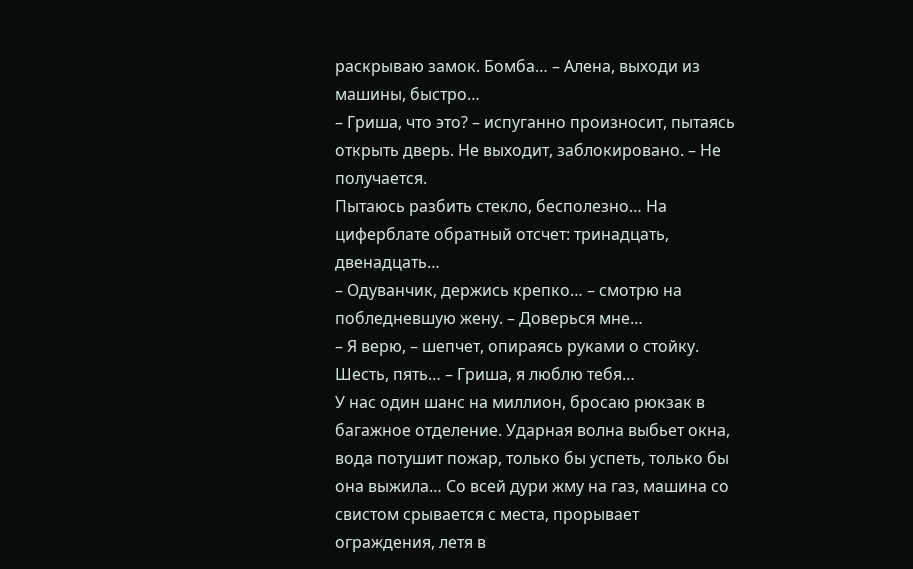раскрываю замок. Бомба… – Алена, выходи из машины, быстро…
– Гриша, что это? – испуганно произносит, пытаясь открыть дверь. Не выходит, заблокировано. – Не получается.
Пытаюсь разбить стекло, бесполезно… На циферблате обратный отсчет: тринадцать, двенадцать…
– Одуванчик, держись крепко… – смотрю на побледневшую жену. – Доверься мне…
– Я верю, – шепчет, опираясь руками о стойку. Шесть, пять… – Гриша, я люблю тебя…
У нас один шанс на миллион, бросаю рюкзак в багажное отделение. Ударная волна выбьет окна, вода потушит пожар, только бы успеть, только бы она выжила… Со всей дури жму на газ, машина со свистом срывается с места, прорывает ограждения, летя в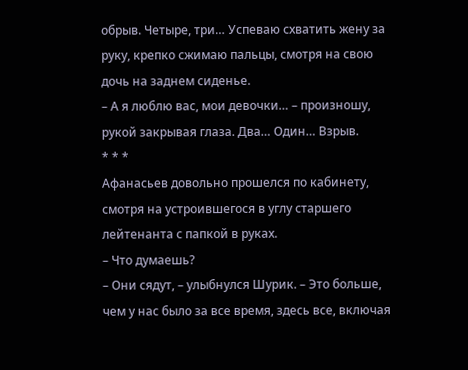обрыв. Четыре, три… Успеваю схватить жену за руку, крепко сжимаю пальцы, смотря на свою дочь на заднем сиденье.
– А я люблю вас, мои девочки… – произношу, рукой закрывая глаза. Два… Один… Взрыв.
* * *
Афанасьев довольно прошелся по кабинету, смотря на устроившегося в углу старшего лейтенанта с папкой в руках.
– Что думаешь?
– Они сядут, – улыбнулся Шурик. – Это больше, чем у нас было за все время, здесь все, включая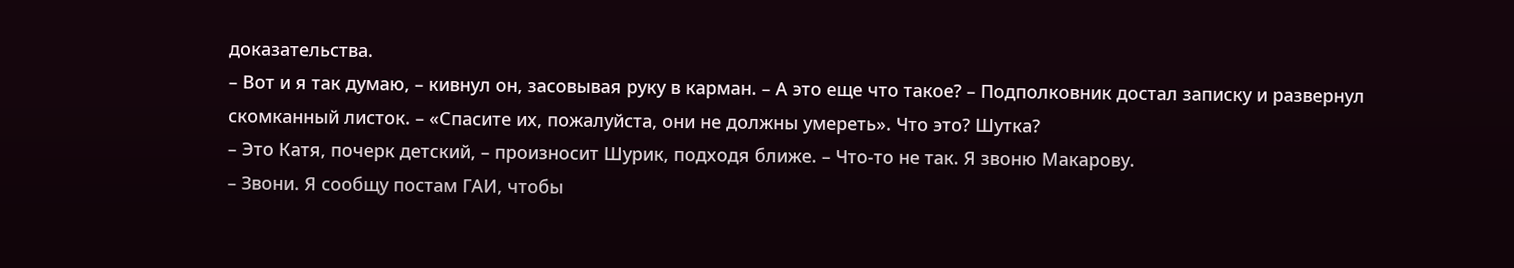доказательства.
– Вот и я так думаю, – кивнул он, засовывая руку в карман. – А это еще что такое? – Подполковник достал записку и развернул скомканный листок. – «Спасите их, пожалуйста, они не должны умереть». Что это? Шутка?
– Это Катя, почерк детский, – произносит Шурик, подходя ближе. – Что-то не так. Я звоню Макарову.
– Звони. Я сообщу постам ГАИ, чтобы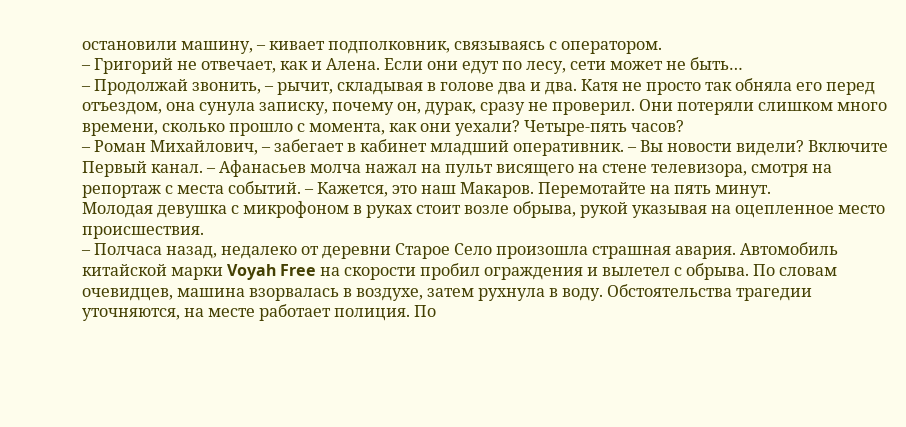остановили машину, – кивает подполковник, связываясь с оператором.
– Григорий не отвечает, как и Алена. Если они едут по лесу, сети может не быть…
– Продолжай звонить, – рычит, складывая в голове два и два. Катя не просто так обняла его перед отъездом, она сунула записку, почему он, дурак, сразу не проверил. Они потеряли слишком много времени, сколько прошло с момента, как они уехали? Четыре-пять часов?
– Роман Михайлович, – забегает в кабинет младший оперативник. – Вы новости видели? Включите Первый канал. – Афанасьев молча нажал на пульт висящего на стене телевизора, смотря на репортаж с места событий. – Кажется, это наш Макаров. Перемотайте на пять минут.
Молодая девушка с микрофоном в руках стоит возле обрыва, рукой указывая на оцепленное место происшествия.
– Полчаса назад, недалеко от деревни Старое Село произошла страшная авария. Автомобиль китайской марки Voyah Free на скорости пробил ограждения и вылетел с обрыва. По словам очевидцев, машина взорвалась в воздухе, затем рухнула в воду. Обстоятельства трагедии уточняются, на месте работает полиция. По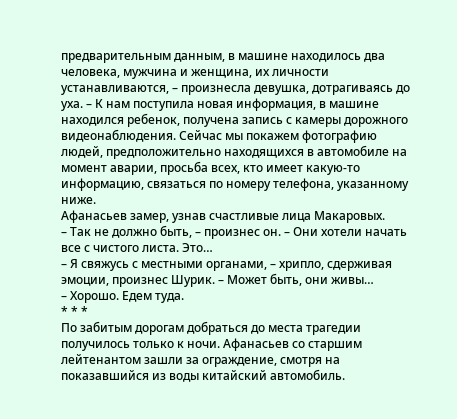предварительным данным, в машине находилось два человека, мужчина и женщина, их личности устанавливаются, – произнесла девушка, дотрагиваясь до уха. – К нам поступила новая информация, в машине находился ребенок, получена запись с камеры дорожного видеонаблюдения. Сейчас мы покажем фотографию людей, предположительно находящихся в автомобиле на момент аварии, просьба всех, кто имеет какую-то информацию, связаться по номеру телефона, указанному ниже.
Афанасьев замер, узнав счастливые лица Макаровых.
– Так не должно быть, – произнес он. – Они хотели начать все с чистого листа. Это…
– Я свяжусь с местными органами, – хрипло, сдерживая эмоции, произнес Шурик. – Может быть, они живы…
– Хорошо. Едем туда.
* * *
По забитым дорогам добраться до места трагедии получилось только к ночи. Афанасьев со старшим лейтенантом зашли за ограждение, смотря на показавшийся из воды китайский автомобиль.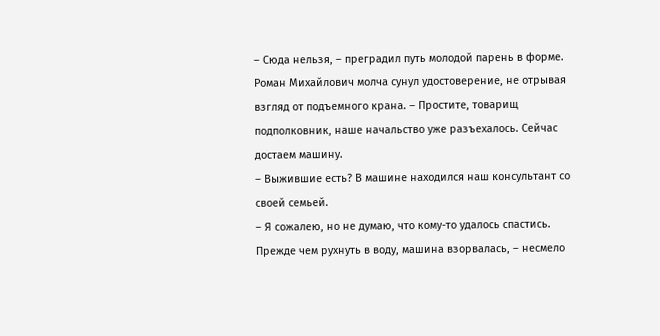– Сюда нельзя, – преградил путь молодой парень в форме. Роман Михайлович молча сунул удостоверение, не отрывая взгляд от подъемного крана. – Простите, товарищ подполковник, наше начальство уже разъехалось. Сейчас достаем машину.
– Выжившие есть? В машине находился наш консультант со своей семьей.
– Я сожалею, но не думаю, что кому-то удалось спастись. Прежде чем рухнуть в воду, машина взорвалась, – несмело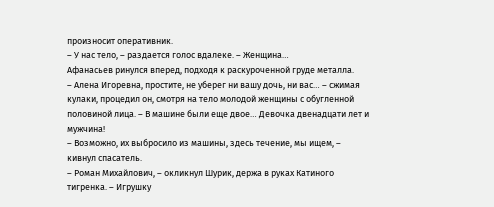произносит оперативник.
– У нас тело, – раздается голос вдалеке. – Женщина…
Афанасьев ринулся вперед, подходя к раскуроченной груде металла.
– Алена Игоревна, простите, не уберег ни вашу дочь, ни вас… – сжимая кулаки, процедил он, смотря на тело молодой женщины с обугленной половиной лица. – В машине были еще двое… Девочка двенадцати лет и мужчина!
– Возможно, их выбросило из машины, здесь течение, мы ищем, – кивнул спасатель.
– Роман Михайлович, – окликнул Шурик, держа в руках Катиного тигренка. – Игрушку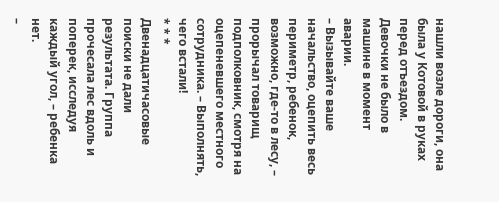нашли возле дороги, она была у Котовой в руках перед отъездом. Девочки не было в машине в момент аварии.
– Вызывайте ваше начальство, оцепить весь периметр, ребенок, возможно, где-то в лесу, – прорычал товарищ подполковник, смотря на оцепеневшего местного сотрудника. – Выполнять, чего встали!
* * *
Двенадцатичасовые поиски не дали результата. Группа прочесала лес вдоль и поперек, исследуя каждый угол, – ребенка нет.
–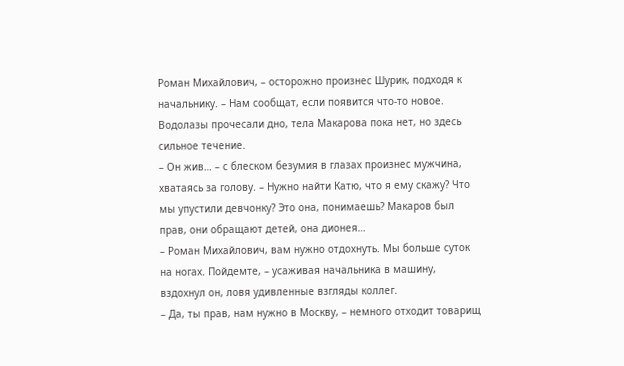Роман Михайлович, – осторожно произнес Шурик, подходя к начальнику. – Нам сообщат, если появится что-то новое. Водолазы прочесали дно, тела Макарова пока нет, но здесь сильное течение.
– Он жив… – с блеском безумия в глазах произнес мужчина, хватаясь за голову. – Нужно найти Катю, что я ему скажу? Что мы упустили девчонку? Это она, понимаешь? Макаров был прав, они обращают детей, она дионея…
– Роман Михайлович, вам нужно отдохнуть. Мы больше суток на ногах. Пойдемте, – усаживая начальника в машину, вздохнул он, ловя удивленные взгляды коллег.
– Да, ты прав, нам нужно в Москву, – немного отходит товарищ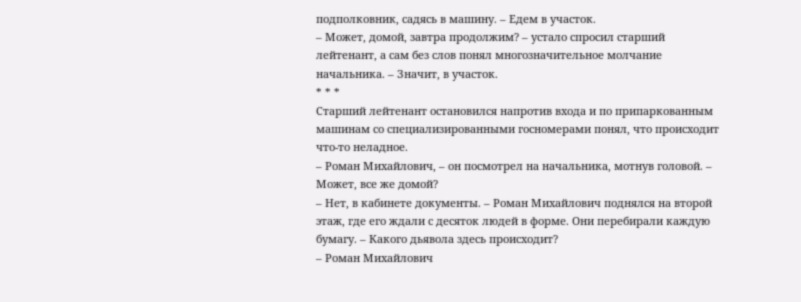подполковник, садясь в машину. – Едем в участок.
– Может, домой, завтра продолжим? – устало спросил старший лейтенант, а сам без слов понял многозначительное молчание начальника. – Значит, в участок.
* * *
Старший лейтенант остановился напротив входа и по припаркованным машинам со специализированными госномерами понял, что происходит что-то неладное.
– Роман Михайлович, – он посмотрел на начальника, мотнув головой. – Может, все же домой?
– Нет, в кабинете документы. – Роман Михайлович поднялся на второй этаж, где его ждали с десяток людей в форме. Они перебирали каждую бумагу. – Какого дьявола здесь происходит?
– Роман Михайлович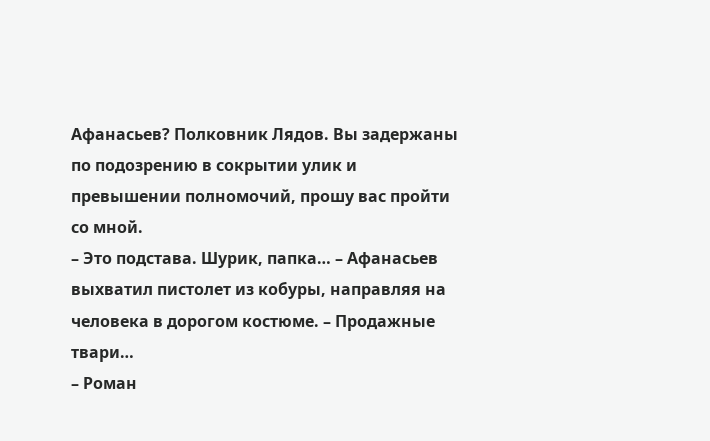Афанасьев? Полковник Лядов. Вы задержаны по подозрению в сокрытии улик и превышении полномочий, прошу вас пройти со мной.
– Это подстава. Шурик, папка… – Афанасьев выхватил пистолет из кобуры, направляя на человека в дорогом костюме. – Продажные твари…
– Роман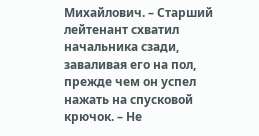Михайлович. – Старший лейтенант схватил начальника сзади, заваливая его на пол, прежде чем он успел нажать на спусковой крючок. – Не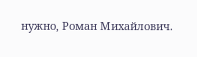нужно, Роман Михайлович.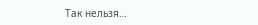Так нельзя…